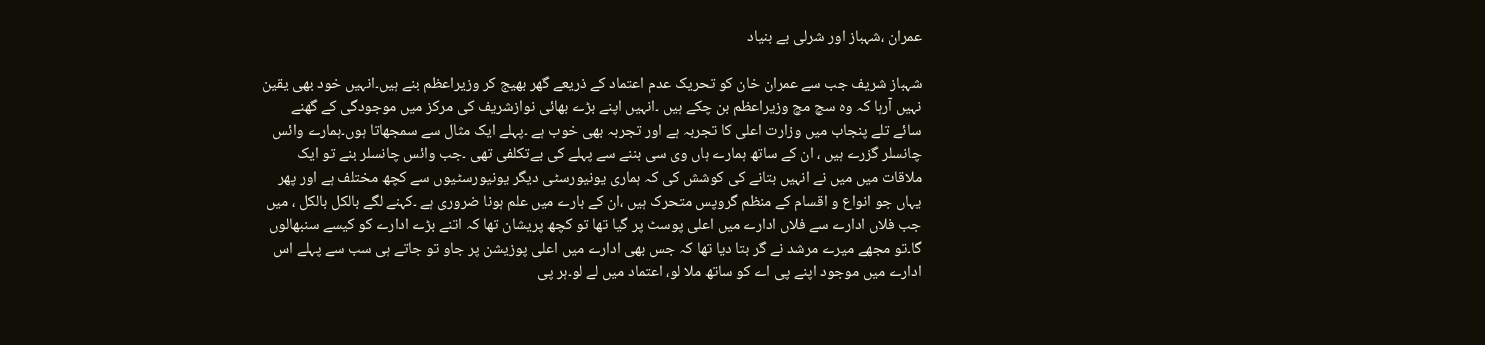عمران ،شہباز اور شرلی بے بنیاد

شہباز شریف جب سے عمران خان کو تحریک عدم اعتماد کے ذریعے گھر بھیج کر وزیراعظم بنے ہیں۔انہیں خود بھی یقین نہیں آرہا کہ وہ سچ مچ وزیراعظم بن چکے ہیں ۔انہیں اپنے بڑے بھائی نوازشریف کی مرکز میں موجودگی کے گھنے سائے تلے پنجاب میں وزارت اعلی کا تجربہ ہے اور تجربہ بھی خوب ہے ۔پہلے ایک مثال سے سمجھاتا ہوں۔ہمارے وائس چانسلر گزرے ہیں ، ان کے ساتھ ہمارے ہاں وی سی بننے سے پہلے کی بےتکلفی تھی ۔جب وائس چانسلر بنے تو ایک ملاقات میں میں نے انہیں بتانے کی کوشش کی کہ ہماری یونیورسٹی دیگر یونیورسٹیوں سے کچھ مختلف ہے اور پھر یہاں جو انواع و اقسام کے منظم گروپس متحرک ہیں ،ان کے بارے میں علم ہونا ضروری ہے ۔کہنے لگے بالکل بالکل ، میں جب فلاں ادارے سے فلاں ادارے میں اعلی پوسٹ پر گیا تھا تو کچھ پریشان تھا کہ اتنے بڑے ادارے کو کیسے سنبھالوں گا۔تو مجھے میرے مرشد نے گر بتا دیا تھا کہ جس بھی ادارے میں اعلی پوزیشن پر جاو تو جاتے ہی سب سے پہلے اس ادارے میں موجود اپنے پی اے کو ساتھ ملا لو، اعتماد میں لے لو۔ہر پی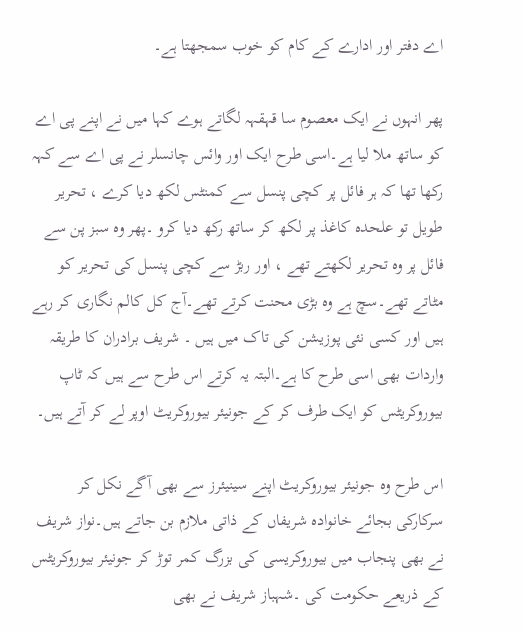اے دفتر اور ادارے کے کام کو خوب سمجھتا ہے۔

پھر انہوں نے ایک معصوم سا قہقہہ لگاتے ہوے کہا میں نے اپنے پی اے کو ساتھ ملا لیا ہے۔اسی طرح ایک اور وائس چانسلر نے پی اے سے کہہ رکھا تھا کہ ہر فائل پر کچی پنسل سے کمنٹس لکھ دیا کرے ، تحریر طویل تو علحدہ کاغذ پر لکھ کر ساتھ رکھ دیا کرو ۔پھر وہ سبز پن سے فائل پر وہ تحریر لکھتے تھے ، اور ربڑ سے کچی پنسل کی تحریر کو مٹاتے تھے۔سچ ہے وہ بڑی محنت کرتے تھے۔آج کل کالم نگاری کر رہے ہیں اور کسی نئی پوزیشن کی تاک میں ہیں ۔ شریف برادران کا طریقہ واردات بھی اسی طرح کا ہے۔البتہ یہ کرتے اس طرح سے ہیں کہ ٹاپ بیوروکریٹس کو ایک طرف کر کے جونیئر بیوروکریٹ اوپر لے کر آتے ہیں۔

اس طرح وہ جونیئر بیوروکریٹ اپنے سینیئرز سے بھی آگے نکل کر سرکارکی بجائے خانوادہ شریفاں کے ذاتی ملازم بن جاتے ہیں۔نواز شریف نے بھی پنجاب میں بیوروکریسی کی بزرگ کمر توڑ کر جونیئر بیوروکریٹس کے ذریعے حکومت کی ۔شہباز شریف نے بھی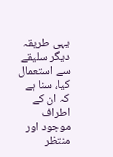یہی طریقہ دیگر سلیقے سے استعمال کیا، سنا ہے کہ ان کے اطراف موجود اور منتظر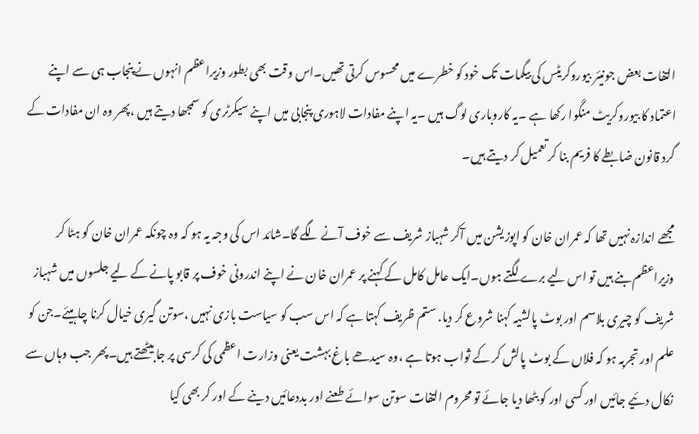التفات بعض جونیئر بیوروکریٹس کی بیگمات تک خود کو خطرے میں محسوس کرتی تھیں۔اس وقت بھی بطور وزیراعظم انہوں نے پنجاب ہی سے اپنے اعتماد کا بیوروکریٹ منگوا رکھا ہے ۔یہ کاروباری لوگ ہیں ۔یہ اپنے مفادات لاہوری پنجابی میں اپنے سیکرٹری کو سمجھا دیتے ہیں ،پھر وہ ان مفادات کے گرد قانون ضابطے کا فریم بنا کر تعمیل کر دیتے ہیں۔

مجھے اندازہ نہیں تھا کہ عمران خان کو اپوزیشن میں آکر شہباز شریف سے خوف آنے لگے گا۔شائد اس کی وجہ یہ ہو کہ وہ چونکہ عمران خان کو ہٹا کر وزیراعظم بنے ہیں تو اس لیے برے لگتے ہوں۔ایک عامل کامل کے کہنے پر عمران خان نے اپنے اندرونی خوف پر قابو پانے کے لیے جلسوں میں شہباز شریف کو چیری بلاسم اور بوٹ پالشیہ کہنا شروع کر دیا. ستم ظریف کہتا ہے کہ اس سب کو سیاست بازی نہیں ،سوتن گیری خیال کرنا چاہیئے۔جن کو علم اور تجربہ ہو کہ فلاں کے بوٹ پالش کر کے ثواب ہوتا ہے ،وہ سیدھے باغ بہشت یعنی وزارت اعظمی کی کرسی پر جا بیٹھتے ہیں۔پھر جب وہاں سے نکال دئیے جائیں اور کسی اور کو بٹھا دیا جائے تو محروم التفات سوتن سوائے طعنے اور بددعائیں دینے کے اور کر بھی کیا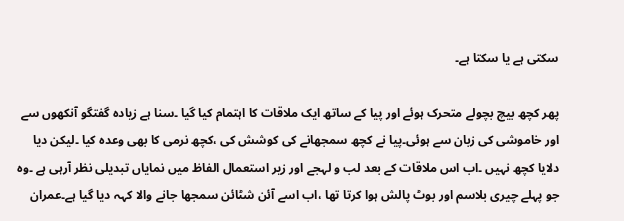سکتی ہے یا سکتا ہے۔

پھر کچھ بیچ بچولے متحرک ہوئے اور پیا کے ساتھ ایک ملاقات کا اہتمام کیا گیا ۔سنا ہے زیادہ گفتگو آنکھوں سے اور خاموشی کی زبان سے ہوئی۔پیا نے کچھ سمجھانے کی کوشش کی ،کچھ نرمی کا بھی وعدہ کیا ۔لیکن دیا دلایا کچھ نہیں ۔اب اس ملاقات کے بعد لب و لہجے اور زیر استعمال الفاظ میں نمایاں تبدیلی نظر آرہی ہے ۔وہ جو پہلے چیری بلاسم اور بوٹ پالش ہوا کرتا تھا ،اب اسے آئن شٹائن سمجھا جانے والا کہہ دیا گیا ہے۔عمران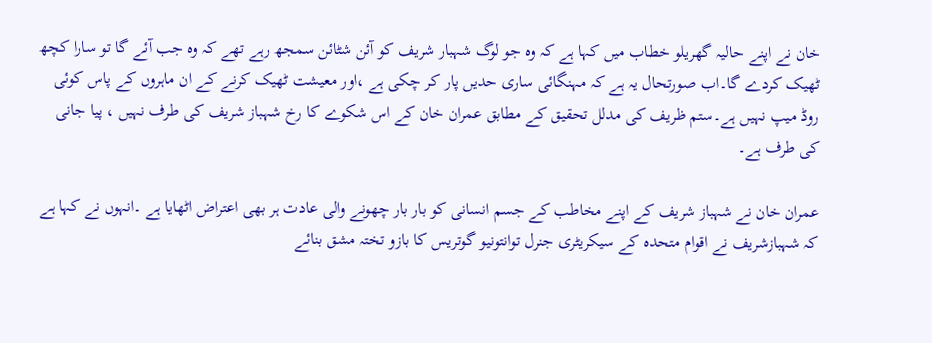خان نے اپنے حالیہ گھریلو خطاب میں کہا ہے کہ وہ جو لوگ شہبار شریف کو آئن شٹائن سمجھ رہے تھے کہ وہ جب آئے گا تو سارا کچھ ٹھیک کردے گا۔اب صورتحال یہ ہے کہ مہنگائی ساری حدیں پار کر چکی ہے ،اور معیشت ٹھیک کرنے کے ان ماہروں کے پاس کوئی روڈ میپ نہیں ہے۔ستم ظریف کی مدلل تحقیق کے مطابق عمران خان کے اس شکوے کا رخ شہباز شریف کی طرف نہیں ، پیا جانی کی طرف ہے۔

عمران خان نے شہباز شریف کے اپنے مخاطب کے جسم انسانی کو بار بار چھونے والی عادت ہر بھی اعتراض اٹھایا ہے ۔انہوں نے کہا ہے کہ شہبازشریف نے اقوام متحدہ کے سیکریٹری جنرل توانتونیو گوتریس کا بازو تختہ مشق بنائے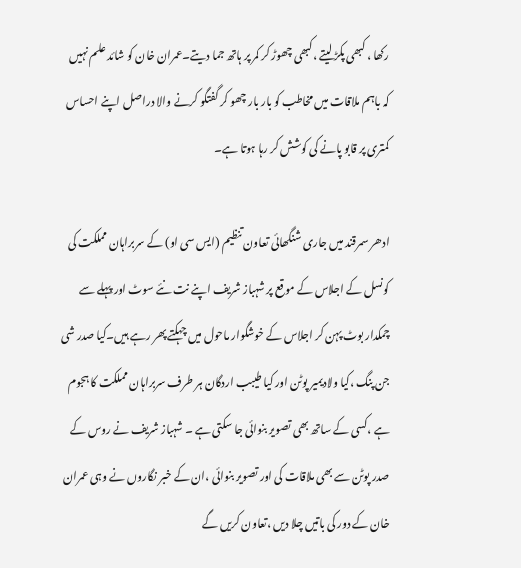رکھا ، کبھی پکڑ لیتے ،کبھی چھوڑ کر کمر پر ہاتھ جما دیتے۔عمران خان کو شائد علم نہیں کہ باہم ملاقات میں مخاطب کو بار بار چھو کر گفتگو کرنے والا دراصل اپنے احساس کمتری پر قابو پانے کی کوشش کر رہا ہوتا ہے۔

ادھر سمرقند میں جاری شنگھائی تعاون تنظیم (ایس سی او) کے سربراہان مملکت کی کونسل کے اجلاس کے موقع پر شہباز شریف اپنے نت نئے سوٹ اور پہلے سے چمکدار بوٹ پہن کر اجلاس کے خوشگوار ماحول میں چہکتے پھر رہے ہیں۔کیا صدر شی جن پنگ ،کیا ولادیمیر پوٹن اور کیا طیبب اردگان ہر طرف سربراہان مملکت کا ہجوم ہے ،کسی کے ساتھ بھی تصویر بنوائی جا سکتی ہے ۔ شہباز شریف نے روس کے صدر پوٹن سے بھی ملاقات کی اور تصویر بنوائی ،ان کے خبر نگاروں نے وہی عمران خان کے دور کی باتیں چلا دیں ،تعاون کریں گے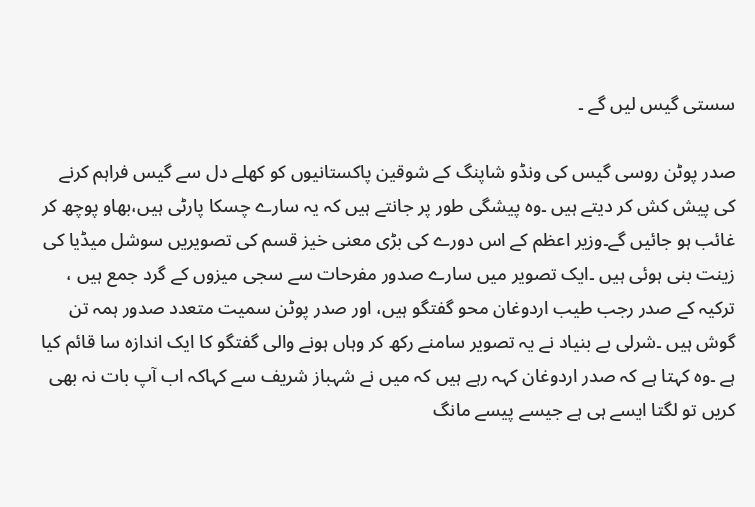سستی گیس لیں گے ۔

صدر پوٹن روسی گیس کی ونڈو شاپنگ کے شوقین پاکستانیوں کو کھلے دل سے گیس فراہم کرنے کی پیش کش کر دیتے ہیں ۔وہ پیشگی طور پر جانتے ہیں کہ یہ سارے چسکا پارٹی ہیں،بھاو پوچھ کر غائب ہو جائیں گے۔وزیر اعظم کے اس دورے کی بڑی معنی خیز قسم کی تصویریں سوشل میڈیا کی زینت بنی ہوئی ہیں ۔ایک تصویر میں سارے صدور مفرحات سے سجی میزوں کے گرد جمع ہیں ، ترکیہ کے صدر رجب طیب اردوغان محو گفتگو ہیں، اور صدر پوٹن سمیت متعدد صدور ہمہ تن گوش ہیں ۔شرلی بے بنیاد نے یہ تصویر سامنے رکھ کر وہاں ہونے والی گفتگو کا ایک اندازہ سا قائم کیا ہے ۔وہ کہتا ہے کہ صدر اردوغان کہہ رہے ہیں کہ میں نے شہباز شریف سے کہاکہ اب آپ بات نہ بھی کریں تو لگتا ایسے ہی ہے جیسے پیسے مانگ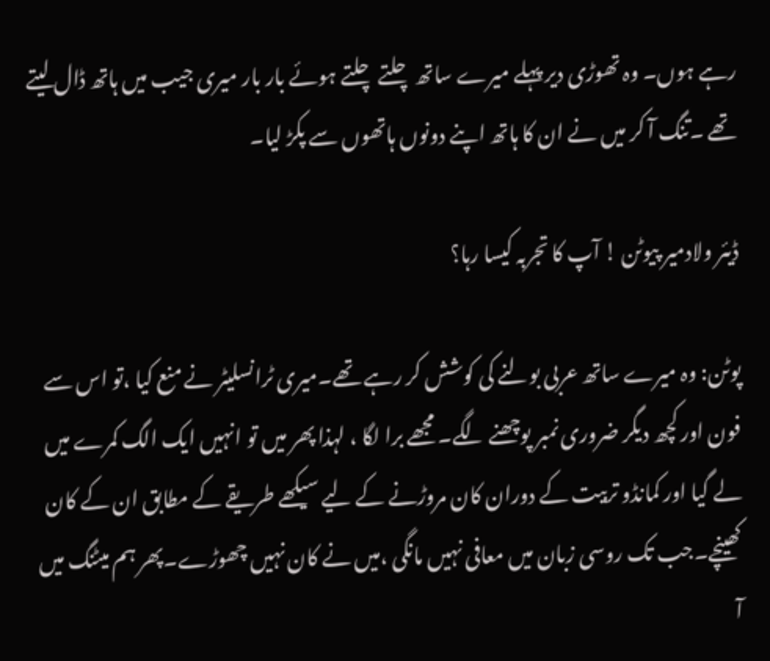رہے ہوں۔ وہ تھوڑی دیر پہلے میرے ساتھ چلتے چلتے ہوئے بار بار میری جیب میں ہاتھ ڈال لیتے تھے ۔تنگ آ کر میں نے ان کا ہاتھ اپنے دونوں ہاتھوں سے پکڑ لیا۔

ڈیئر ولادمیر پیوٹن ! آپ کا تجربہ کیسا رہا؟

پوٹن: وہ میرے ساتھ عربی بولنے کی کوشش کر رہے تھے۔میری ٹرانسلیٹر نے منع کیا ،تو اس سے فون اور کچھ دیگر ضروری نمبر پوچھنے لگے۔ مجھے برا لگا ، لہذا پھر میں تو انہیں ایک الگ کمرے میں لے گیا اور کمانڈو تربیت کے دوران کان مروڑنے کے لیے سیکھے طریقے کے مطابق ان کے کان کھینچے۔جب تک روسی زبان میں معافی نہیں مانگی ،میں نے کان نہیں چھوڑے۔پھر ہم میٹنگ میں آ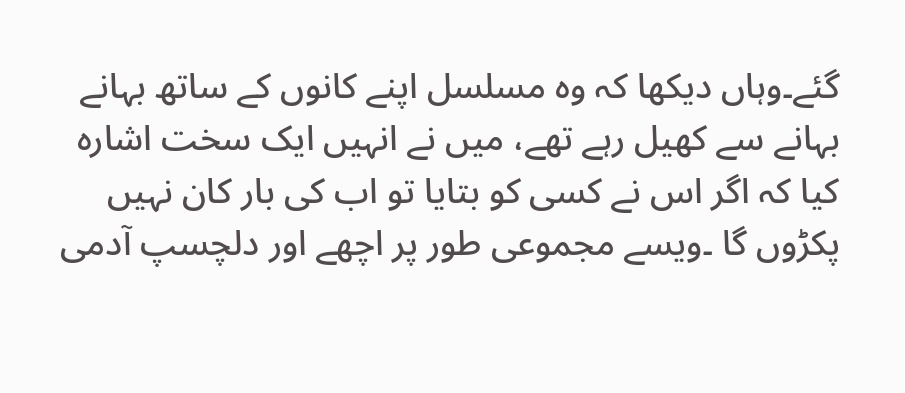گئے۔وہاں دیکھا کہ وہ مسلسل اپنے کانوں کے ساتھ بہانے بہانے سے کھیل رہے تھے، میں نے انہیں ایک سخت اشارہ کیا کہ اگر اس نے کسی کو بتایا تو اب کی بار کان نہیں پکڑوں گا ۔ویسے مجموعی طور پر اچھے اور دلچسپ آدمی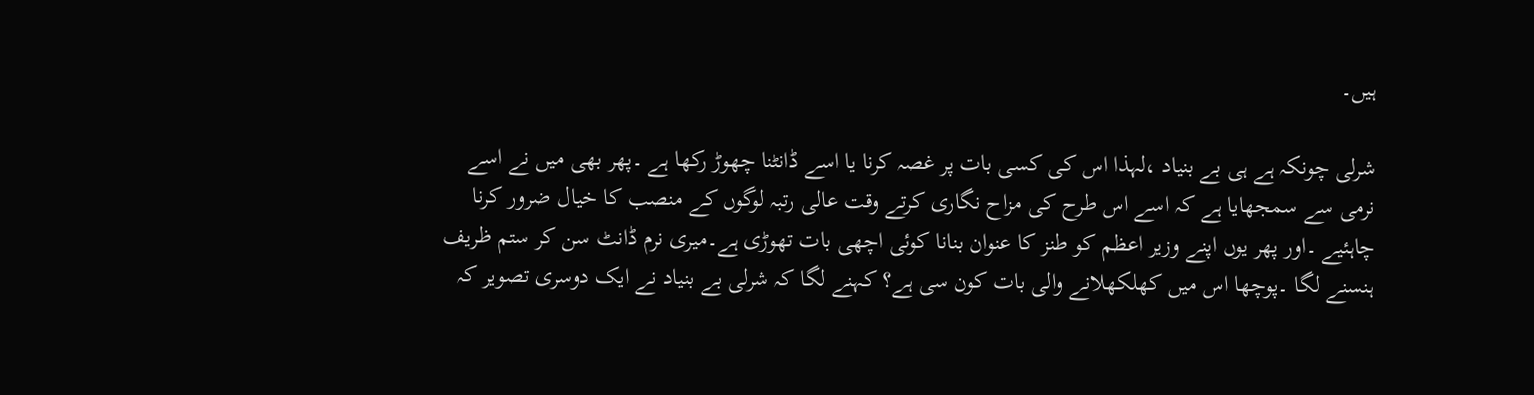ہیں۔

شرلی چونکہ ہے ہی بے بنیاد ،لہذا اس کی کسی بات پر غصہ کرنا یا اسے ڈانٹنا چھوڑ رکھا ہے ۔پھر بھی میں نے اسے نرمی سے سمجھایا ہے کہ اسے اس طرح کی مزاح نگاری کرتے وقت عالی رتبہ لوگوں کے منصب کا خیال ضرور کرنا چاہئیے ۔اور پھر یوں اپنے وزیر اعظم کو طنز کا عنوان بنانا کوئی اچھی بات تھوڑی ہے۔میری نرم ڈانٹ سن کر ستم ظریف ہنسنے لگا ۔پوچھا اس میں کھلکھلانے والی بات کون سی ہے؟ کہنے لگا کہ شرلی بے بنیاد نے ایک دوسری تصویر کہ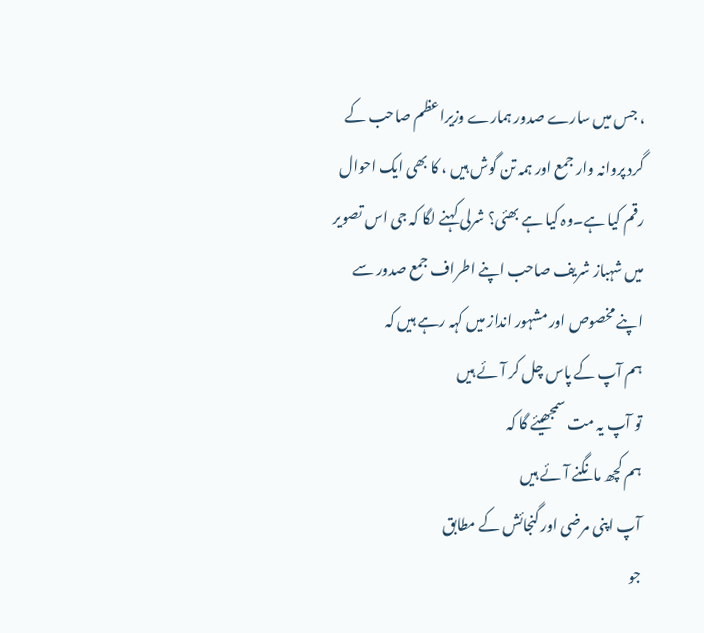، جس میں سارے صدور ہمارے وزیراعظم صاحب کے گرد پروانہ وار جمع اور ہمہ تن گوش ہیں ، کا بھی ایک احوال رقم کیا ہے۔وہ کیا ہے بھئی؟ شرلی کہنے لگا کہ جی اس تصویر میں شہباز شریف صاحب اپنے اطراف جمع صدور سے اپنے مخصوص اور مشہور انداز میں کہہ رہے ہیں کہ
ہم آپ کے پاس چل کر آئے ہیں
تو آپ یہ مت سمجھیئے گا کہ
ہم کچھ مانگنے آئے ہیں
آپ اپنی مرضی اور گنجائش کے مطابق
جو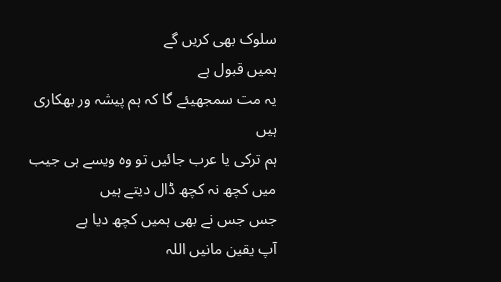سلوک بھی کریں گے
ہمیں قبول ہے
یہ مت سمجھیئے گا کہ ہم پیشہ ور بھکاری ہیں
ہم ترکی یا عرب جائیں تو وہ ویسے ہی جیب میں کچھ نہ کچھ ڈال دیتے ہیں
جس جس نے بھی ہمیں کچھ دیا ہے
آپ یقین مانیں اللہ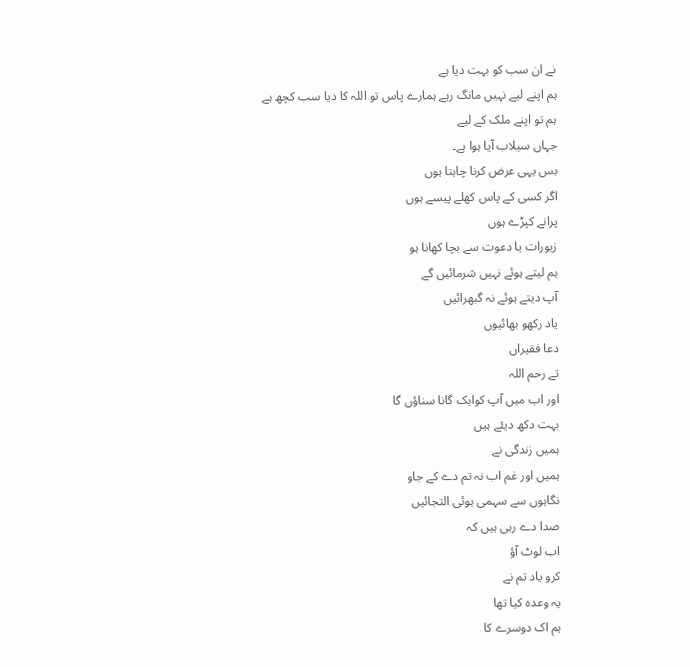نے ان سب کو بہت دیا ہے
ہم اپنے لیے نہیں مانگ رہے ہمارے پاس تو اللہ کا دیا سب کچھ ہے
ہم تو اپنے ملک کے لیے
جہاں سیلاب آیا ہوا ہے۔
بس یہی عرض کرنا چاہتا ہوں
اگر کسی کے پاس کھلے پیسے ہوں
پرانے کپڑے ہوں
زیورات یا دعوت سے بچا کھانا ہو
ہم لیتے ہوئے نہیں شرمائیں گے
آپ دیتے ہوئے نہ گبھرائیں
یاد رکھو بھائیوں
دعا فقیراں
تے رحم اللہ
اور اب میں آپ کوایک گانا سناؤں گا
بہت دکھ دیئے ہیں
ہمیں زندگی نے
ہمیں اور غم اب نہ تم دے کے جاو
نگاہوں سے سہمی ہوئی التجائیں
صدا دے رہی ہیں کہ
اب لوٹ آؤ
کرو یاد تم نے
یہ وعدہ کیا تھا
ہم اک دوسرے کا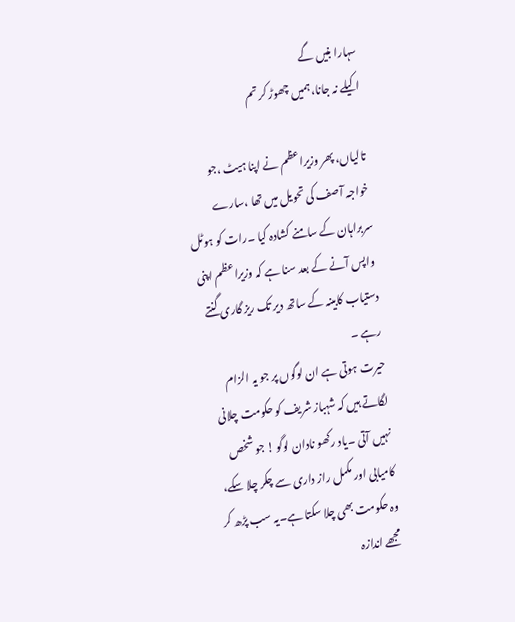سہارا بنیں گے
اکیلے نہ جانا،ہمیں چھوڑ کر تم

تالیاں، پھر وزیراعظم نے اپنا ہیٹ ،جو خواجہ آصف کی تحویل میں تھا ،سارے سربراہان کے سامنے کشادہ کیا ۔رات کو ہوٹل واپس آنے کے بعد سنا ہے کہ وزیراعظم اپنی دستیاب کابینہ کے ساتھ دیر تک ریز گاری گنتے رہے ۔
حیرت ہوتی ہے ان لوگوں پر جو یہ الزام لگاتے ہیں کہ شہباز شریف کو حکومت چلانی نہیں آتی ۔یاد رکھو نادان لوگو ! جو شخص کامیابی اور مکمل راز داری سے چکر چلا سکے، وہ حکومت بھی چلا سکتا ہے۔یہ سب پڑھ کر مجھے اندازہ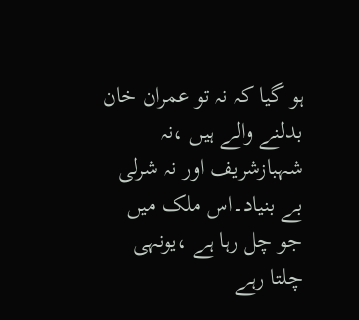ہو گیا کہ نہ تو عمران خان بدلنے والے ہیں ،نہ شہبازشریف اور نہ شرلی بے بنیاد۔اس ملک میں جو چل رہا ہے ،یونہی چلتا رہے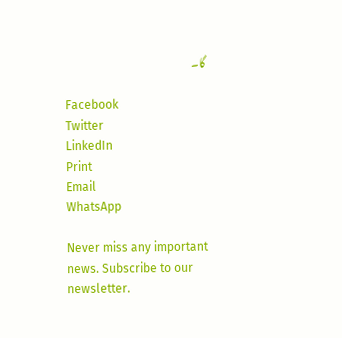گا۔

Facebook
Twitter
LinkedIn
Print
Email
WhatsApp

Never miss any important news. Subscribe to our newsletter.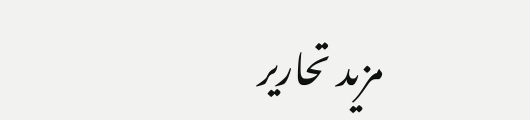مزید تحاریر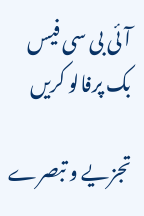آئی بی سی فیس بک پرفالو کریں

تجزیے و تبصرے